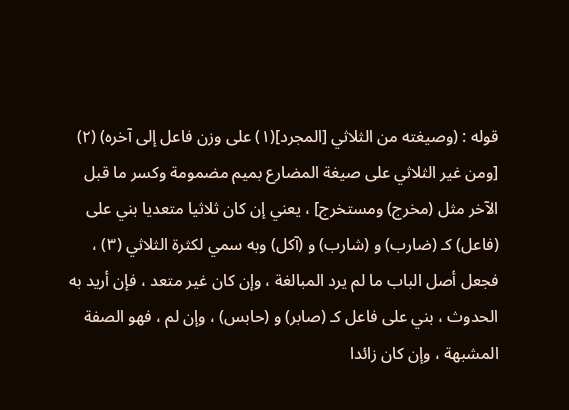قوله : (وصيغته من الثلاثي [المجرد](١) على وزن فاعل إلى آخره) (٢) [ومن غير الثلاثي على صيغة المضارع بميم مضمومة وكسر ما قبل الآخر مثل (مخرج) ومستخرج] ، يعني إن كان ثلاثيا متعديا بني على (فاعل) كـ (ضارب) و (شارب) و (آكل) وبه سمي لكثرة الثلاثي (٣) ، فجعل أصل الباب ما لم يرد المبالغة ، وإن كان غير متعد ، فإن أريد به الحدوث ، بني على فاعل كـ (صابر) و (حابس) ، وإن لم ، فهو الصفة المشبهة ، وإن كان زائدا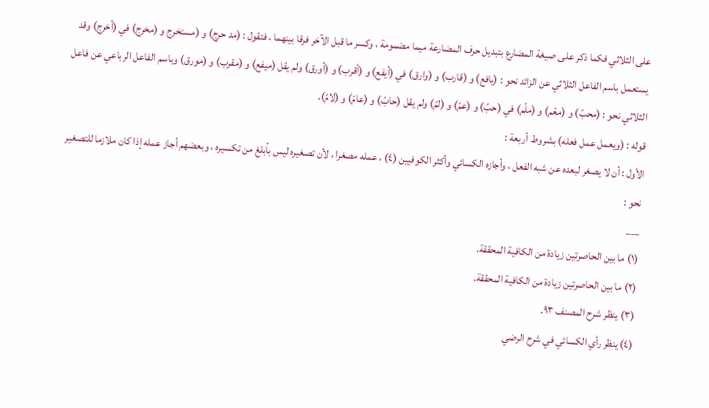على الثلاثي فكما ذكر على صيغة المضارع بتبديل حرف المضارعة ميما مضمومة ، وكسر ما قبل الآخر فرقا بينهما ، فتقول : (مد حرج) و (مستخرج و (مخرج) في (أخرج) وقد يستعمل باسم الفاعل الثلاثي عن الزائد نحو : (يافع) و (قارب) و (وارق) في (أيفع) و (أقرب) و (أورق) ولم يقل (ميفع) و (مقرب) و (مورق) وباسم الفاعل الرباعي عن فاعل الثلاثي نحو : (محبّ) و (معّم) و (ملّم) في (حبّ) و (عمّ) و (لمّ) ولم يقل (حابّ) و (عامّ) و (لامّ).
قوله : (ويعمل عمل فعله) بشروط أربعة :
الأول : أن لا يصغر لبعده عن شبه الفعل ، وأجازه الكسائي وأكثر الكوفيين (٤) ، عمله مصغرا ، لأن تصغيره ليس بأبلغ من تكسيره ، وبعضهم أجاز عمله إذا كان ملازما للتصغير نحو :
___
(١) ما بين الحاصرتين زيادة من الكافية المحققة.
(٢) ما بين الحاصرتين زيادة من الكافية المحققة.
(٣) ينظر شرح المصنف ٩٣.
(٤) ينظر رأي الكسائي في شرح الرضي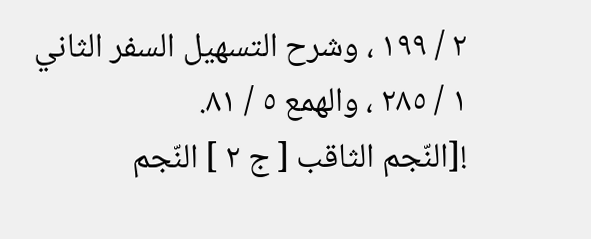٢ / ١٩٩ ، وشرح التسهيل السفر الثاني ١ / ٢٨٥ ، والهمع ٥ / ٨١.
![النّجم الثاقب [ ج ٢ ] النّجم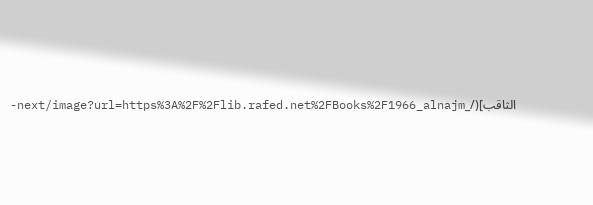الثاقب](/_next/image?url=https%3A%2F%2Flib.rafed.net%2FBooks%2F1966_alnajm-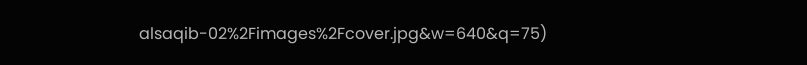alsaqib-02%2Fimages%2Fcover.jpg&w=640&q=75)